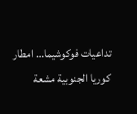تداعيات فوكوشيما… امطار كوريا الجنوبية مشعة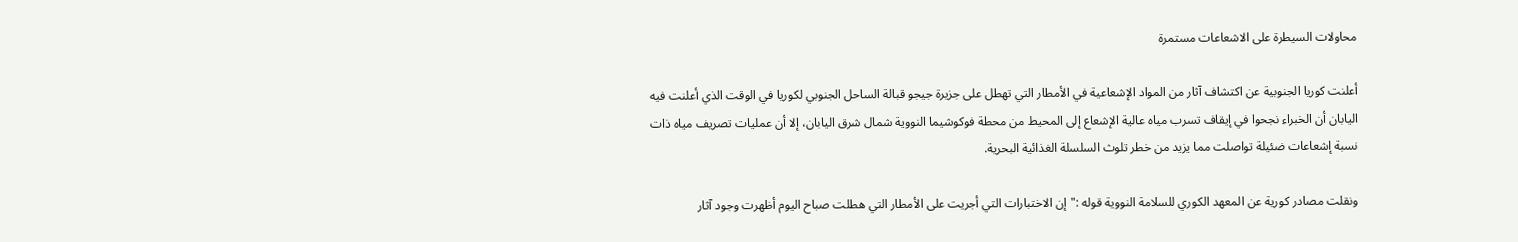محاولات السيطرة على الاشعاعات مستمرة

أعلنت كوريا الجنوبية عن اكتشاف آثار من المواد الإشعاعية في الأمطار التي تهطل على جزيرة جيجو قبالة الساحل الجنوبي لكوريا في الوقت الذي أعلنت فيه اليابان أن الخبراء نجحوا في إيقاف تسرب مياه عالية الإشعاع إلى المحيط من محطة فوكوشيما النووية شمال شرق اليابان، إلا أن عمليات تصريف مياه ذات نسبة إشعاعات ضئيلة تواصلت مما يزيد من خطر تلوث السلسلة الغذائية البحرية.

ونقلت مصادر كورية عن المعهد الكوري للسلامة النووية قوله :"إن الاختبارات التي أجريت على الأمطار التي هطلت صباح اليوم أظهرت وجود آثار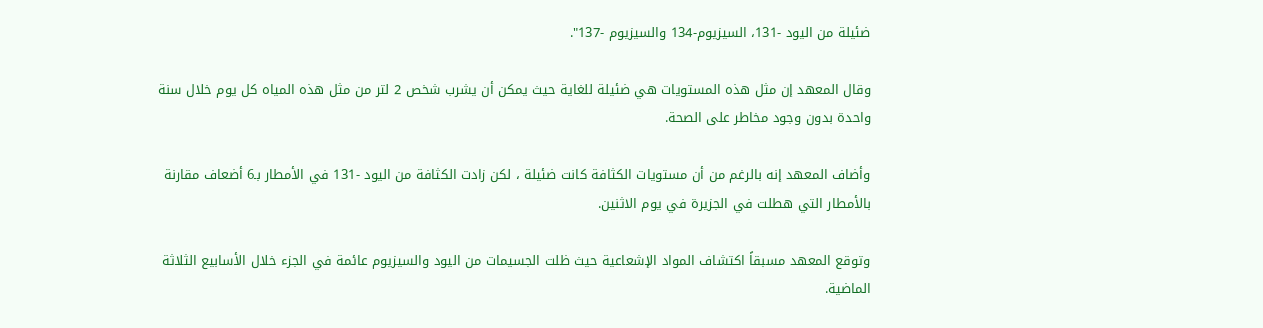ضئيلة من اليود -131، السيزيوم-134 والسيزيوم -137".

وقال المعهد إن مثل هذه المستويات هي ضئيلة للغاية حيث يمكن أن يشرب شخص 2 لتر من مثل هذه المياه كل يوم خلال سنة واحدة بدون وجود مخاطر على الصحة.

وأضاف المعهد إنه بالرغم من أن مستويات الكثافة كانت ضئيلة ، لكن زادت الكثافة من اليود -131 في الأمطار بـ6 أضعاف مقارنة بالأمطار التي هطلت في الجزيرة في يوم الاثنين.

وتوقع المعهد مسبقاً اكتشاف المواد الإشعاعية حيث ظلت الجسيمات من اليود والسيزيوم عائمة في الجزء خلال الأسابيع الثلاثة الماضية.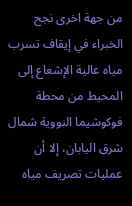من جهة اخرى نجح الخبراء في إيقاف تسرب مياه عالية الإشعاع إلى المحيط من محطة فوكوشيما النووية شمال شرق اليابان، إلا أن عمليات تصريف مياه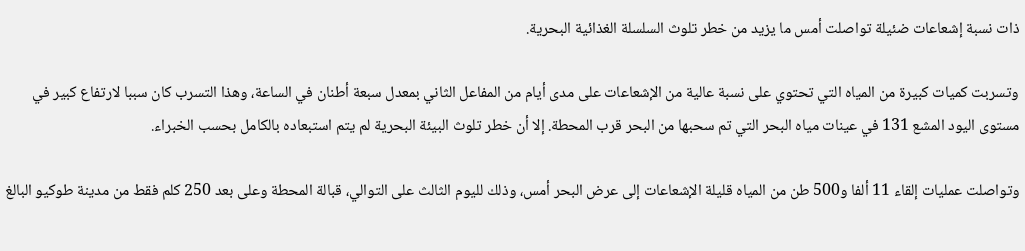ذات نسبة إشعاعات ضئيلة تواصلت أمس ما يزيد من خطر تلوث السلسلة الغذائية البحرية.

وتسربت كميات كبيرة من المياه التي تحتوي على نسبة عالية من الإشعاعات على مدى أيام من المفاعل الثاني بمعدل سبعة أطنان في الساعة، وهذا التسرب كان سببا لارتفاع كبير في مستوى اليود المشع 131 في عينات مياه البحر التي تم سحبها من البحر قرب المحطة. إلا أن خطر تلوث البيئة البحرية لم يتم استبعاده بالكامل بحسب الخبراء.

وتواصلت عمليات إلقاء 11 ألفا و500 طن من المياه قليلة الإشعاعات إلى عرض البحر أمس، وذلك لليوم الثالث على التوالي، قبالة المحطة وعلى بعد 250 كلم فقط من مدينة طوكيو البالغ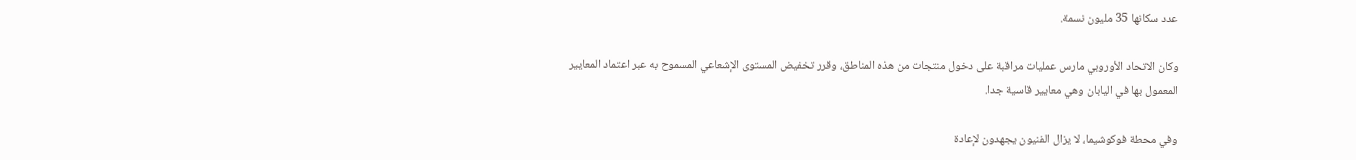عدد سكانها 35 مليون نسمة.

وكان الاتحاد الأوروبي مارس عمليات مراقبة على دخول منتجات من هذه المناطق، وقرر تخفيض المستوى الإشعاعي المسموح به عبر اعتماد المعايير المعمول بها في اليابان وهي معايير قاسية جدا.

وفي محطة فوكوشيما، لا يزال الفنيون يجهدون لإعادة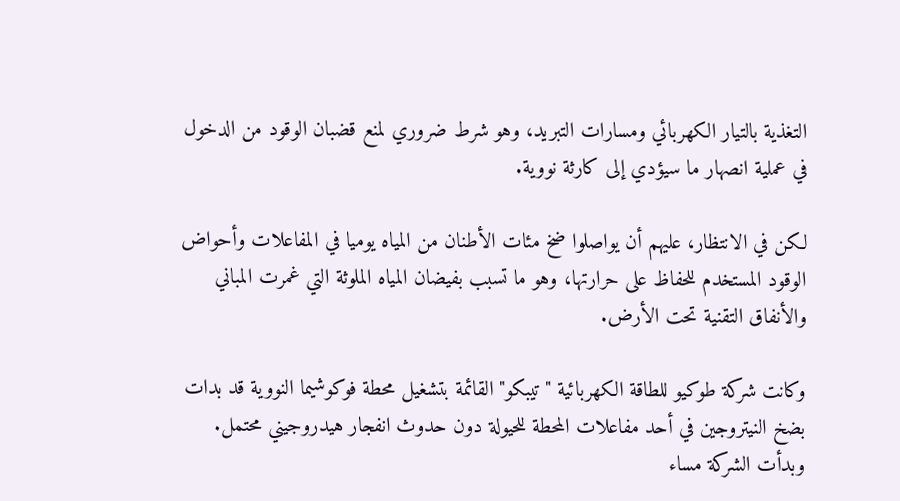التغذية بالتيار الكهربائي ومسارات التبريد، وهو شرط ضروري لمنع قضبان الوقود من الدخول في عملية انصهار ما سيؤدي إلى كارثة نووية.

لكن في الانتظار، عليهم أن يواصلوا ضخ مئات الأطنان من المياه يوميا في المفاعلات وأحواض الوقود المستخدم للحفاظ على حرارتها، وهو ما تسبب بفيضان المياه الملوثة التي غمرت المباني والأنفاق التقنية تحت الأرض.

وكانت شركة طوكيو للطاقة الكهربائية "تيبكو" القائمة بتشغيل محطة فوكوشيما النووية قد بدات بضخ النيتروجين في أحد مفاعلات المحطة للحيولة دون حدوث انفجار هيدروجيني محتمل. وبدأت الشركة مساء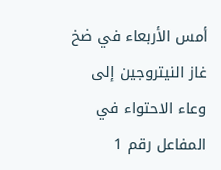أمس الأربعاء في ضخ غاز النيتروجين إلى وعاء الاحتواء في المفاعل رقم 1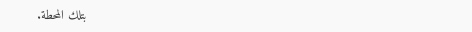بتلك المحطة.